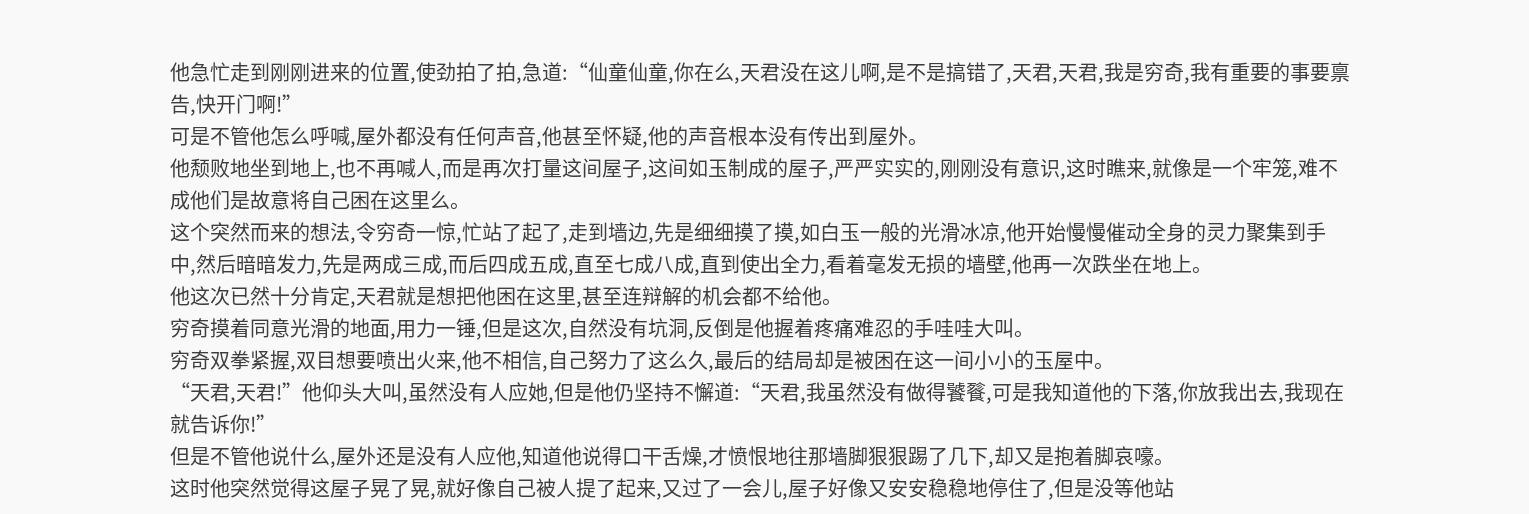他急忙走到刚刚进来的位置,使劲拍了拍,急道:“仙童仙童,你在么,天君没在这儿啊,是不是搞错了,天君,天君,我是穷奇,我有重要的事要禀告,快开门啊!”
可是不管他怎么呼喊,屋外都没有任何声音,他甚至怀疑,他的声音根本没有传出到屋外。
他颓败地坐到地上,也不再喊人,而是再次打量这间屋子,这间如玉制成的屋子,严严实实的,刚刚没有意识,这时瞧来,就像是一个牢笼,难不成他们是故意将自己困在这里么。
这个突然而来的想法,令穷奇一惊,忙站了起了,走到墙边,先是细细摸了摸,如白玉一般的光滑冰凉,他开始慢慢催动全身的灵力聚集到手中,然后暗暗发力,先是两成三成,而后四成五成,直至七成八成,直到使出全力,看着毫发无损的墙壁,他再一次跌坐在地上。
他这次已然十分肯定,天君就是想把他困在这里,甚至连辩解的机会都不给他。
穷奇摸着同意光滑的地面,用力一锤,但是这次,自然没有坑洞,反倒是他握着疼痛难忍的手哇哇大叫。
穷奇双拳紧握,双目想要喷出火来,他不相信,自己努力了这么久,最后的结局却是被困在这一间小小的玉屋中。
“天君,天君!”他仰头大叫,虽然没有人应她,但是他仍坚持不懈道:“天君,我虽然没有做得饕餮,可是我知道他的下落,你放我出去,我现在就告诉你!”
但是不管他说什么,屋外还是没有人应他,知道他说得口干舌燥,才愤恨地往那墙脚狠狠踢了几下,却又是抱着脚哀嚎。
这时他突然觉得这屋子晃了晃,就好像自己被人提了起来,又过了一会儿,屋子好像又安安稳稳地停住了,但是没等他站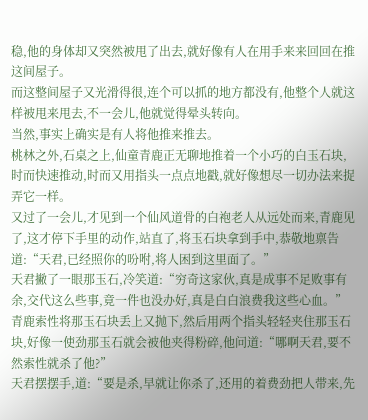稳,他的身体却又突然被甩了出去,就好像有人在用手来来回回在推这间屋子。
而这整间屋子又光滑得很,连个可以抓的地方都没有,他整个人就这样被甩来甩去,不一会儿,他就觉得晕头转向。
当然,事实上确实是有人将他推来推去。
桃林之外,石桌之上,仙童青鹿正无聊地推着一个小巧的白玉石块,时而快速推动,时而又用指头一点点地戳,就好像想尽一切办法来捉弄它一样。
又过了一会儿,才见到一个仙风道骨的白袍老人从远处而来,青鹿见了,这才停下手里的动作,站直了,将玉石块拿到手中,恭敬地禀告道:“天君,已经照你的吩咐,将人困到这里面了。”
天君撇了一眼那玉石,冷笑道:“穷奇这家伙,真是成事不足败事有余,交代这么些事,竟一件也没办好,真是白白浪费我这些心血。”
青鹿索性将那玉石块丢上又抛下,然后用两个指头轻轻夹住那玉石块,好像一使劲那玉石就会被他夹得粉碎,他问道:“哪啊天君,要不然索性就杀了他?”
天君摆摆手,道:“要是杀,早就让你杀了,还用的着费劲把人带来,先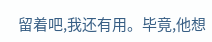留着吧,我还有用。毕竟,他想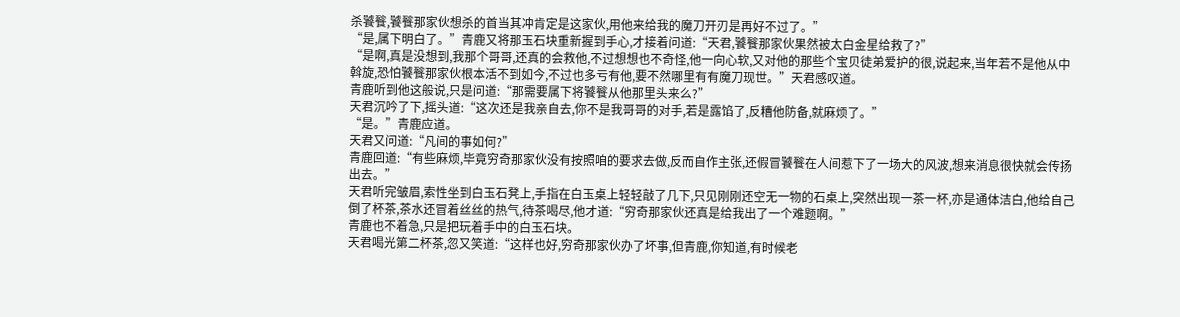杀饕餮,饕餮那家伙想杀的首当其冲肯定是这家伙,用他来给我的魔刀开刃是再好不过了。”
“是,属下明白了。”青鹿又将那玉石块重新握到手心,才接着问道:“天君,饕餮那家伙果然被太白金星给救了?”
“是啊,真是没想到,我那个哥哥,还真的会救他,不过想想也不奇怪,他一向心软,又对他的那些个宝贝徒弟爱护的很,说起来,当年若不是他从中斡旋,恐怕饕餮那家伙根本活不到如今,不过也多亏有他,要不然哪里有有魔刀现世。”天君感叹道。
青鹿听到他这般说,只是问道:“那需要属下将饕餮从他那里头来么?”
天君沉吟了下,摇头道:“这次还是我亲自去,你不是我哥哥的对手,若是露馅了,反糟他防备,就麻烦了。”
“是。”青鹿应道。
天君又问道:“凡间的事如何?”
青鹿回道:“有些麻烦,毕竟穷奇那家伙没有按照咱的要求去做,反而自作主张,还假冒饕餮在人间惹下了一场大的风波,想来消息很快就会传扬出去。”
天君听完皱眉,索性坐到白玉石凳上,手指在白玉桌上轻轻敲了几下,只见刚刚还空无一物的石桌上,突然出现一茶一杯,亦是通体洁白,他给自己倒了杯茶,茶水还冒着丝丝的热气,待茶喝尽,他才道:“穷奇那家伙还真是给我出了一个难题啊。”
青鹿也不着急,只是把玩着手中的白玉石块。
天君喝光第二杯茶,忽又笑道:“这样也好,穷奇那家伙办了坏事,但青鹿,你知道,有时候老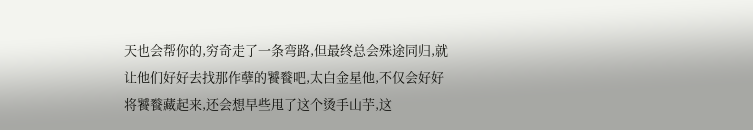天也会帮你的,穷奇走了一条弯路,但最终总会殊途同归,就让他们好好去找那作孽的饕餮吧,太白金星他,不仅会好好将饕餮藏起来,还会想早些甩了这个烫手山芋,这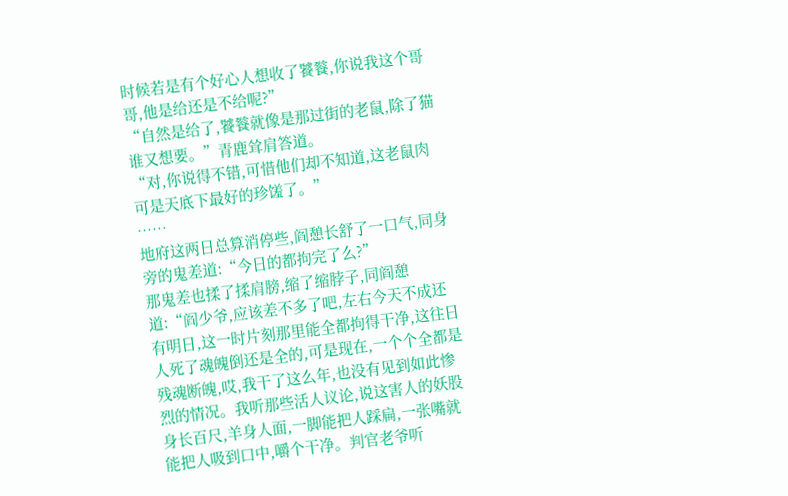时候若是有个好心人想收了饕餮,你说我这个哥哥,他是给还是不给呢?”
“自然是给了,饕餮就像是那过街的老鼠,除了猫谁又想要。”青鹿耸肩答道。
“对,你说得不错,可惜他们却不知道,这老鼠肉可是天底下最好的珍馐了。”
……
地府这两日总算消停些,阎憩长舒了一口气,同身旁的鬼差道:“今日的都拘完了么?”
那鬼差也揉了揉肩膀,缩了缩脖子,同阎憩道:“阎少爷,应该差不多了吧,左右今天不成还有明日,这一时片刻那里能全都拘得干净,这往日人死了魂魄倒还是全的,可是现在,一个个全都是残魂断魄,哎,我干了这么年,也没有见到如此惨烈的情况。我听那些活人议论,说这害人的妖股身长百尺,羊身人面,一脚能把人踩扁,一张嘴就能把人吸到口中,嚼个干净。判官老爷听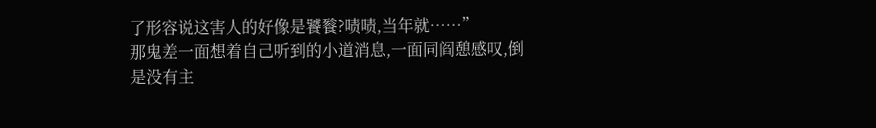了形容说这害人的好像是饕餮?啧啧,当年就……”
那鬼差一面想着自己听到的小道消息,一面同阎憩感叹,倒是没有主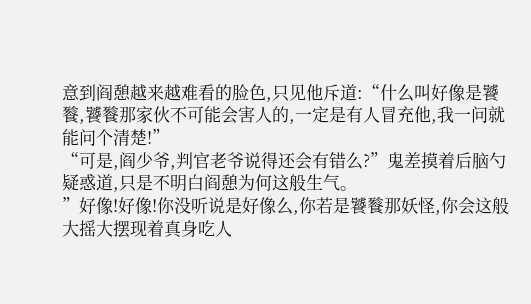意到阎憩越来越难看的脸色,只见他斥道:“什么叫好像是饕餮,饕餮那家伙不可能会害人的,一定是有人冒充他,我一问就能问个清楚!”
“可是,阎少爷,判官老爷说得还会有错么?”鬼差摸着后脑勺疑惑道,只是不明白阎憩为何这般生气。
”好像!好像!你没听说是好像么,你若是饕餮那妖怪,你会这般大摇大摆现着真身吃人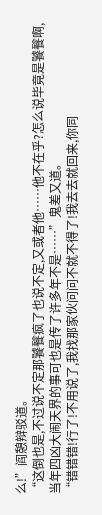么!”阎憩辩驳道。
“这倒也是,不过说不定那饕餮疯了也说不定,又或者他……他不在乎?怎么说毕竟是饕餮啊,当年四凶大闹天界的事可也是传了许多年不是……”鬼差又道。
“错错错!行了!不用说了,我找那家伙问问不就不得了!我去去就回来,你同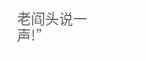老阎头说一声!”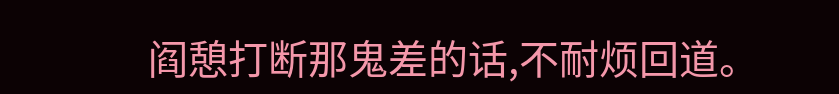阎憩打断那鬼差的话,不耐烦回道。